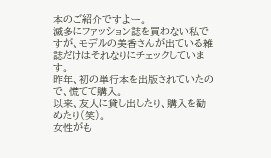本のご紹介ですよー。
滅多にファッション誌を買わない私ですが、モデルの美香さんが出ている雑誌だけはそれなりにチェックしています。
昨年、初の単行本を出版されていたので、慌てて購入。
以来、友人に貸し出したり、購入を勧めたり(笑)。
女性がも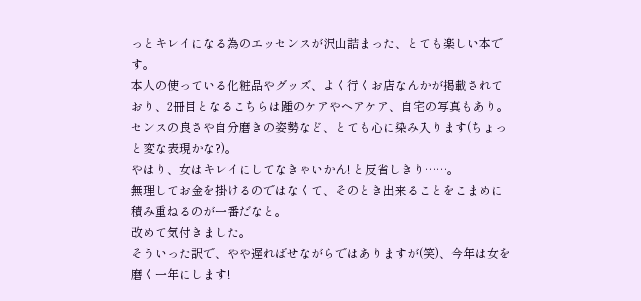っとキレイになる為のエッセンスが沢山詰まった、とても楽しい本です。
本人の使っている化粧品やグッズ、よく行くお店なんかが掲載されており、2冊目となるこちらは踵のケアやヘアケア、自宅の写真もあり。
センスの良さや自分磨きの姿勢など、とても心に染み入ります(ちょっと変な表現かな?)。
やはり、女はキレイにしてなきゃいかん! と反省しきり……。
無理してお金を掛けるのではなくて、そのとき出来ることをこまめに積み重ねるのが一番だなと。
改めて気付きました。
そういった訳で、やや遅ればせながらではありますが(笑)、今年は女を磨く一年にします!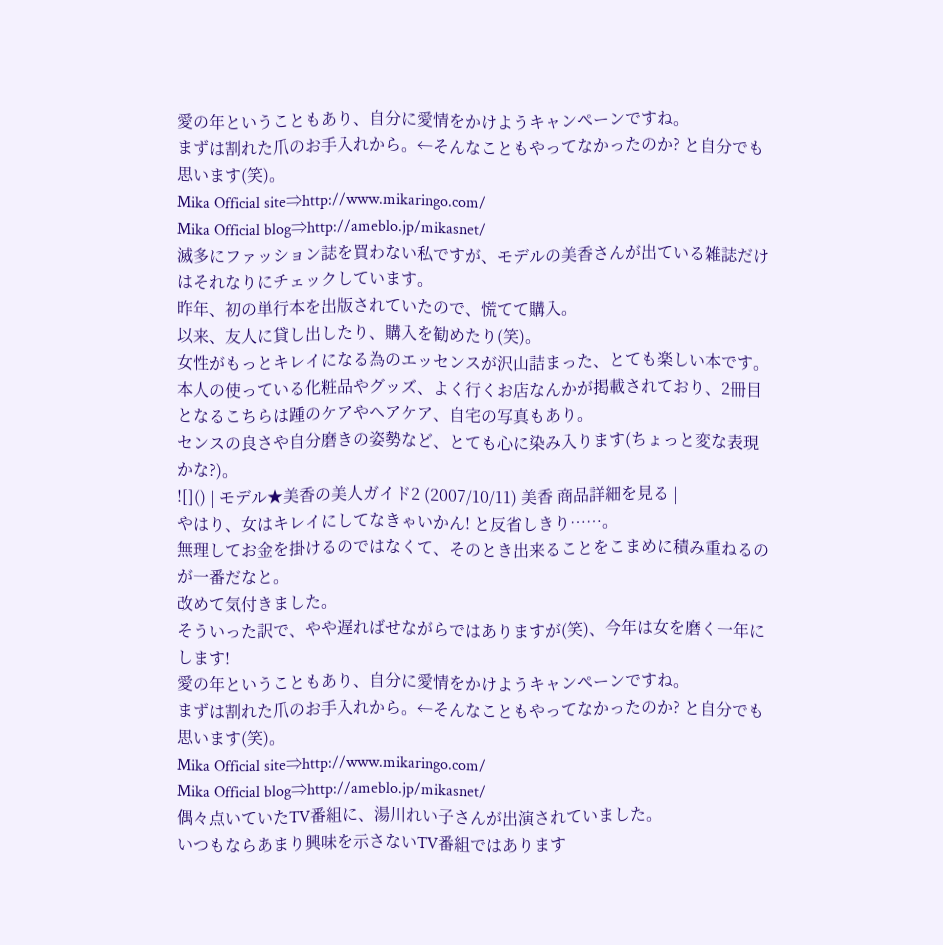愛の年ということもあり、自分に愛情をかけようキャンぺーンですね。
まずは割れた爪のお手入れから。←そんなこともやってなかったのか? と自分でも思います(笑)。
Mika Official site⇒http://www.mikaringo.com/
Mika Official blog⇒http://ameblo.jp/mikasnet/
滅多にファッション誌を買わない私ですが、モデルの美香さんが出ている雑誌だけはそれなりにチェックしています。
昨年、初の単行本を出版されていたので、慌てて購入。
以来、友人に貸し出したり、購入を勧めたり(笑)。
女性がもっとキレイになる為のエッセンスが沢山詰まった、とても楽しい本です。
本人の使っている化粧品やグッズ、よく行くお店なんかが掲載されており、2冊目となるこちらは踵のケアやヘアケア、自宅の写真もあり。
センスの良さや自分磨きの姿勢など、とても心に染み入ります(ちょっと変な表現かな?)。
![]() | モデル★美香の美人ガイド2 (2007/10/11) 美香 商品詳細を見る |
やはり、女はキレイにしてなきゃいかん! と反省しきり……。
無理してお金を掛けるのではなくて、そのとき出来ることをこまめに積み重ねるのが一番だなと。
改めて気付きました。
そういった訳で、やや遅ればせながらではありますが(笑)、今年は女を磨く一年にします!
愛の年ということもあり、自分に愛情をかけようキャンぺーンですね。
まずは割れた爪のお手入れから。←そんなこともやってなかったのか? と自分でも思います(笑)。
Mika Official site⇒http://www.mikaringo.com/
Mika Official blog⇒http://ameblo.jp/mikasnet/
偶々点いていたTV番組に、湯川れい子さんが出演されていました。
いつもならあまり興味を示さないTV番組ではあります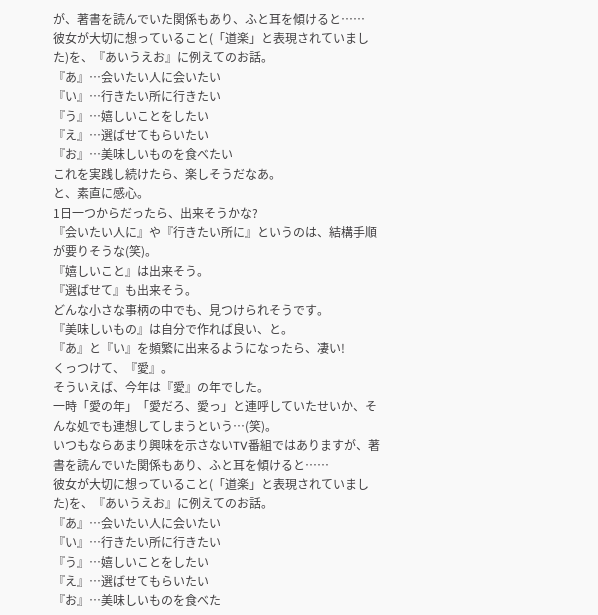が、著書を読んでいた関係もあり、ふと耳を傾けると……
彼女が大切に想っていること(「道楽」と表現されていました)を、『あいうえお』に例えてのお話。
『あ』…会いたい人に会いたい
『い』…行きたい所に行きたい
『う』…嬉しいことをしたい
『え』…選ばせてもらいたい
『お』…美味しいものを食べたい
これを実践し続けたら、楽しそうだなあ。
と、素直に感心。
1日一つからだったら、出来そうかな?
『会いたい人に』や『行きたい所に』というのは、結構手順が要りそうな(笑)。
『嬉しいこと』は出来そう。
『選ばせて』も出来そう。
どんな小さな事柄の中でも、見つけられそうです。
『美味しいもの』は自分で作れば良い、と。
『あ』と『い』を頻繁に出来るようになったら、凄い!
くっつけて、『愛』。
そういえば、今年は『愛』の年でした。
一時「愛の年」「愛だろ、愛っ」と連呼していたせいか、そんな処でも連想してしまうという…(笑)。
いつもならあまり興味を示さないTV番組ではありますが、著書を読んでいた関係もあり、ふと耳を傾けると……
彼女が大切に想っていること(「道楽」と表現されていました)を、『あいうえお』に例えてのお話。
『あ』…会いたい人に会いたい
『い』…行きたい所に行きたい
『う』…嬉しいことをしたい
『え』…選ばせてもらいたい
『お』…美味しいものを食べた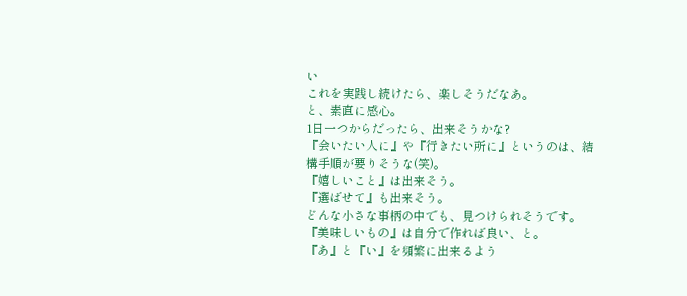い
これを実践し続けたら、楽しそうだなあ。
と、素直に感心。
1日一つからだったら、出来そうかな?
『会いたい人に』や『行きたい所に』というのは、結構手順が要りそうな(笑)。
『嬉しいこと』は出来そう。
『選ばせて』も出来そう。
どんな小さな事柄の中でも、見つけられそうです。
『美味しいもの』は自分で作れば良い、と。
『あ』と『い』を頻繁に出来るよう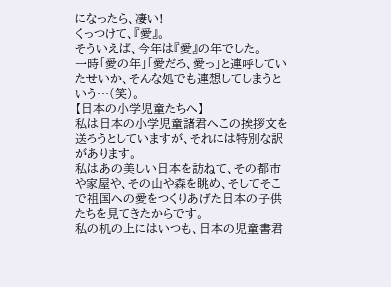になったら、凄い!
くっつけて、『愛』。
そういえば、今年は『愛』の年でした。
一時「愛の年」「愛だろ、愛っ」と連呼していたせいか、そんな処でも連想してしまうという…(笑)。
【日本の小学児童たちへ】
私は日本の小学児童諸君へこの挨拶文を送ろうとしていますが、それには特別な訳があります。
私はあの美しい日本を訪ねて、その都市や家屋や、その山や森を眺め、そしてそこで祖国への愛をつくりあげた日本の子供たちを見てきたからです。
私の机の上にはいつも、日本の児童書君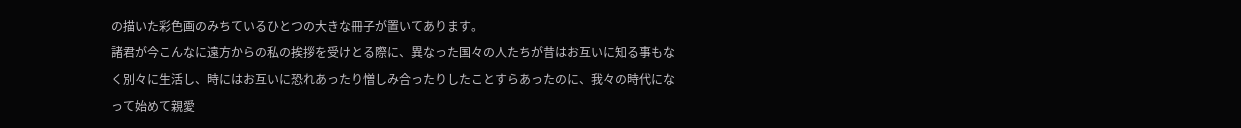の描いた彩色画のみちているひとつの大きな冊子が置いてあります。
諸君が今こんなに遠方からの私の挨拶を受けとる際に、異なった国々の人たちが昔はお互いに知る事もなく別々に生活し、時にはお互いに恐れあったり憎しみ合ったりしたことすらあったのに、我々の時代になって始めて親愛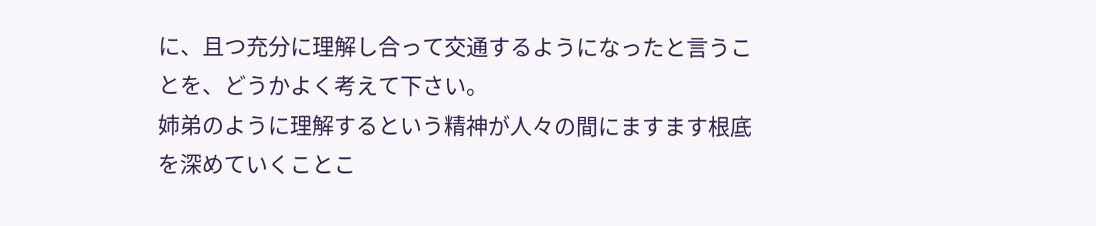に、且つ充分に理解し合って交通するようになったと言うことを、どうかよく考えて下さい。
姉弟のように理解するという精神が人々の間にますます根底を深めていくことこ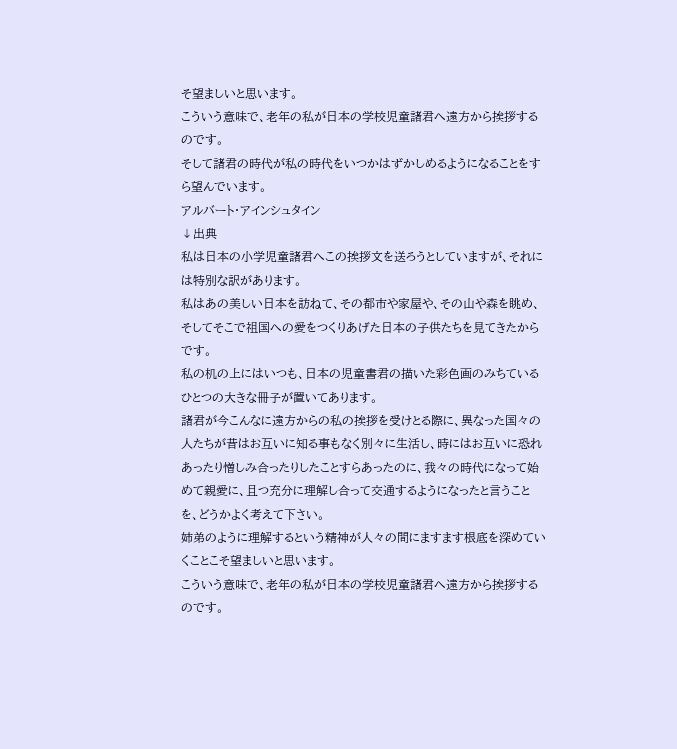そ望ましいと思います。
こういう意味で、老年の私が日本の学校児童諸君へ遠方から挨拶するのです。
そして諸君の時代が私の時代をいつかはずかしめるようになることをすら望んでいます。
アルバート・アインシュタイン
↓出典
私は日本の小学児童諸君へこの挨拶文を送ろうとしていますが、それには特別な訳があります。
私はあの美しい日本を訪ねて、その都市や家屋や、その山や森を眺め、そしてそこで祖国への愛をつくりあげた日本の子供たちを見てきたからです。
私の机の上にはいつも、日本の児童書君の描いた彩色画のみちているひとつの大きな冊子が置いてあります。
諸君が今こんなに遠方からの私の挨拶を受けとる際に、異なった国々の人たちが昔はお互いに知る事もなく別々に生活し、時にはお互いに恐れあったり憎しみ合ったりしたことすらあったのに、我々の時代になって始めて親愛に、且つ充分に理解し合って交通するようになったと言うことを、どうかよく考えて下さい。
姉弟のように理解するという精神が人々の間にますます根底を深めていくことこそ望ましいと思います。
こういう意味で、老年の私が日本の学校児童諸君へ遠方から挨拶するのです。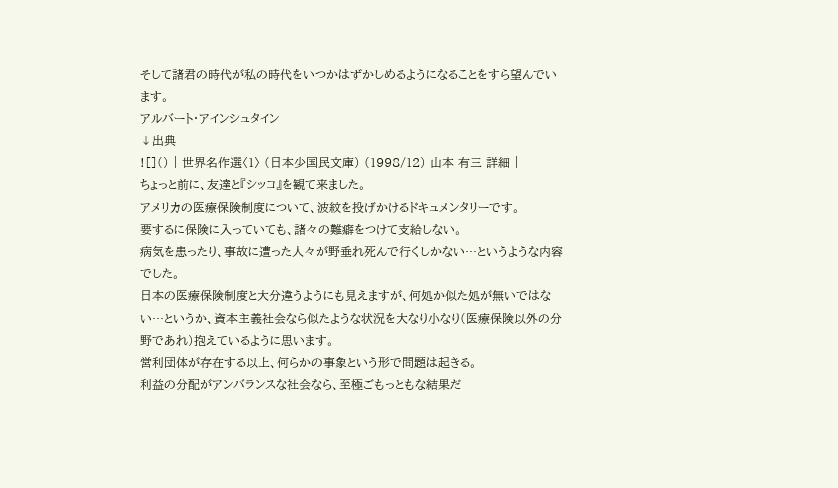そして諸君の時代が私の時代をいつかはずかしめるようになることをすら望んでいます。
アルバート・アインシュタイン
↓出典
![]() | 世界名作選〈1〉 (日本少国民文庫) (1998/12) 山本 有三 詳細 |
ちょっと前に、友達と『シッコ』を観て来ました。
アメリカの医療保険制度について、波紋を投げかけるドキュメンタリーです。
要するに保険に入っていても、諸々の難癖をつけて支給しない。
病気を患ったり、事故に遭った人々が野垂れ死んで行くしかない…というような内容でした。
日本の医療保険制度と大分違うようにも見えますが、何処か似た処が無いではない…というか、資本主義社会なら似たような状況を大なり小なり(医療保険以外の分野であれ)抱えているように思います。
営利団体が存在する以上、何らかの事象という形で問題は起きる。
利益の分配がアンバランスな社会なら、至極ごもっともな結果だ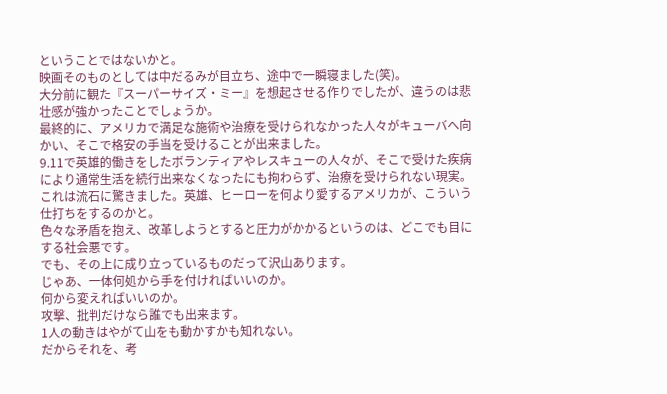ということではないかと。
映画そのものとしては中だるみが目立ち、途中で一瞬寝ました(笑)。
大分前に観た『スーパーサイズ・ミー』を想起させる作りでしたが、違うのは悲壮感が強かったことでしょうか。
最終的に、アメリカで満足な施術や治療を受けられなかった人々がキューバへ向かい、そこで格安の手当を受けることが出来ました。
9.11で英雄的働きをしたボランティアやレスキューの人々が、そこで受けた疾病により通常生活を続行出来なくなったにも拘わらず、治療を受けられない現実。
これは流石に驚きました。英雄、ヒーローを何より愛するアメリカが、こういう仕打ちをするのかと。
色々な矛盾を抱え、改革しようとすると圧力がかかるというのは、どこでも目にする社会悪です。
でも、その上に成り立っているものだって沢山あります。
じゃあ、一体何処から手を付ければいいのか。
何から変えればいいのか。
攻撃、批判だけなら誰でも出来ます。
1人の動きはやがて山をも動かすかも知れない。
だからそれを、考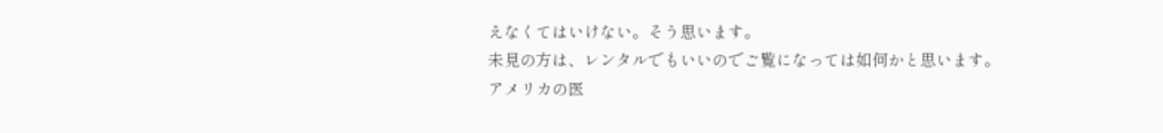えなくてはいけない。そう思います。
未見の方は、レンタルでもいいのでご覧になっては如何かと思います。
アメリカの医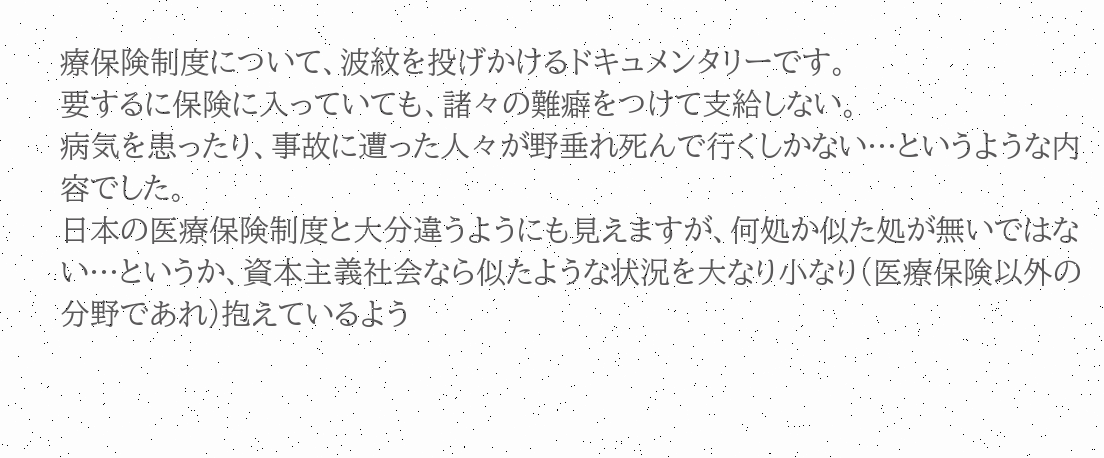療保険制度について、波紋を投げかけるドキュメンタリーです。
要するに保険に入っていても、諸々の難癖をつけて支給しない。
病気を患ったり、事故に遭った人々が野垂れ死んで行くしかない…というような内容でした。
日本の医療保険制度と大分違うようにも見えますが、何処か似た処が無いではない…というか、資本主義社会なら似たような状況を大なり小なり(医療保険以外の分野であれ)抱えているよう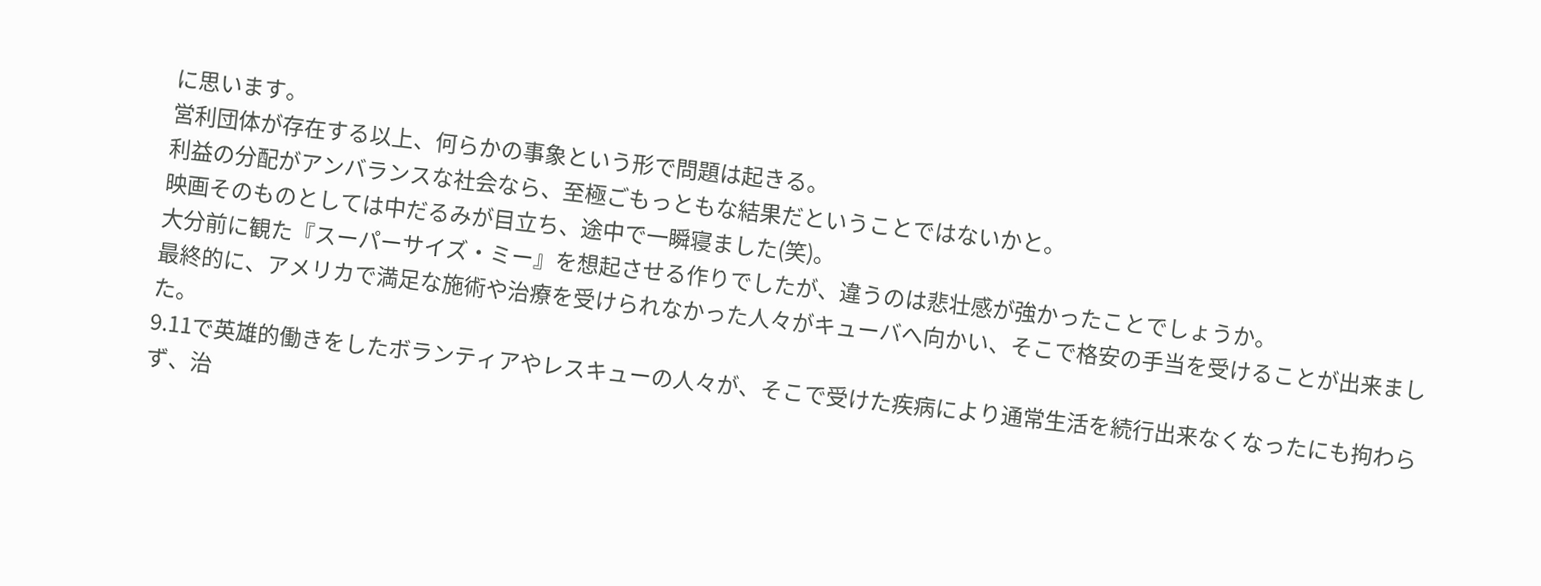に思います。
営利団体が存在する以上、何らかの事象という形で問題は起きる。
利益の分配がアンバランスな社会なら、至極ごもっともな結果だということではないかと。
映画そのものとしては中だるみが目立ち、途中で一瞬寝ました(笑)。
大分前に観た『スーパーサイズ・ミー』を想起させる作りでしたが、違うのは悲壮感が強かったことでしょうか。
最終的に、アメリカで満足な施術や治療を受けられなかった人々がキューバへ向かい、そこで格安の手当を受けることが出来ました。
9.11で英雄的働きをしたボランティアやレスキューの人々が、そこで受けた疾病により通常生活を続行出来なくなったにも拘わらず、治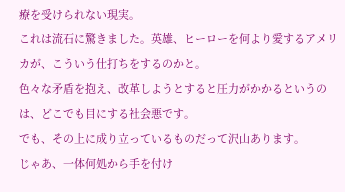療を受けられない現実。
これは流石に驚きました。英雄、ヒーローを何より愛するアメリカが、こういう仕打ちをするのかと。
色々な矛盾を抱え、改革しようとすると圧力がかかるというのは、どこでも目にする社会悪です。
でも、その上に成り立っているものだって沢山あります。
じゃあ、一体何処から手を付け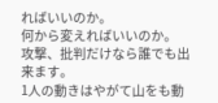ればいいのか。
何から変えればいいのか。
攻撃、批判だけなら誰でも出来ます。
1人の動きはやがて山をも動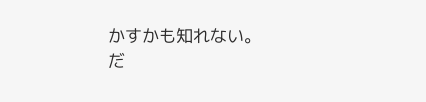かすかも知れない。
だ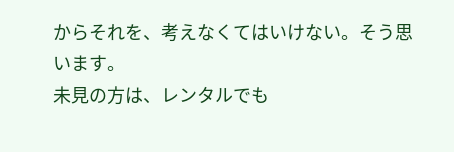からそれを、考えなくてはいけない。そう思います。
未見の方は、レンタルでも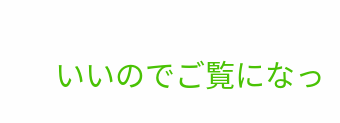いいのでご覧になっ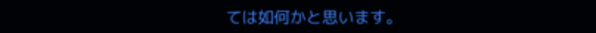ては如何かと思います。